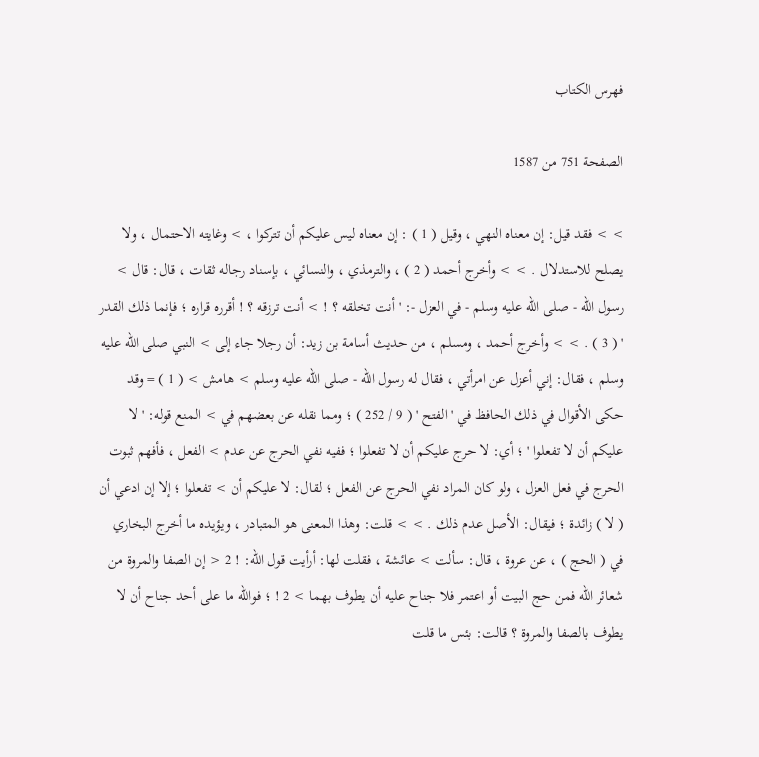فهرس الكتاب

الصفحة 751 من 1587

> > فقد قيل: إن معناه النهي ، وقيل ( 1 ) : إن معناه ليس عليكم أن تتركوا ، > وغايته الاحتمال ، ولا يصلح للاستدلال . > > وأخرج أحمد ( 2 ) ، والترمذي ، والنسائي ، بإسناد رجاله ثقات ، قال: قال > رسول الله - صلى الله عليه وسلم - في العزل -: ' أنت تخلقه ؟ ! > أنت ترزقه ؟ ! أقرره قراره ؛ فإنما ذلك القدر ' ( 3 ) . > > وأخرج أحمد ، ومسلم ، من حديث أسامة بن زيد: أن رجلا جاء إلى > النبي صلى الله عليه وسلم ، فقال: إني أعزل عن امرأتي ، فقال له رسول الله - صلى الله عليه وسلم > هامش > ( 1 ) = وقد حكى الأقوال في ذلك الحافظ في ' الفتح ' ( 9 / 252 ) ؛ ومما نقله عن بعضهم في > المنع قوله: ' لا عليكم أن لا تفعلوا ' ؛ أي: لا حرج عليكم أن لا تفعلوا ؛ ففيه نفي الحرج عن عدم > الفعل ، فأفهم ثبوت الحرج في فعل العزل ، ولو كان المراد نفي الحرج عن الفعل ؛ لقال: لا عليكم أن > تفعلوا ؛ إلا إن ادعي أن ( لا ) زائدة ؛ فيقال: الأصل عدم ذلك . > > قلت: وهذا المعنى هو المتبادر ، ويؤيده ما أخرج البخاري في ( الحج ) ، عن عروة ، قال: سألت > عائشة ، فقلت لها: أرأيت قول الله: ! 2 < إن الصفا والمروة من شعائر الله فمن حج البيت أو اعتمر فلا جناح عليه أن يطوف بهما > 2 ! ؛ فوالله ما على أحد جناح أن لا يطوف بالصفا والمروة ؟ قالت: بئس ما قلت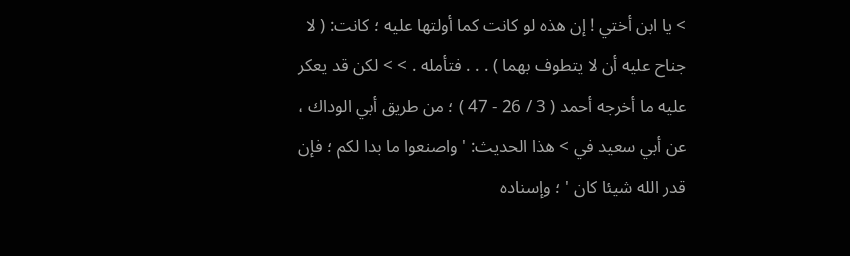> يا ابن أختي ! إن هذه لو كانت كما أولتها عليه ؛ كانت: ( لا جناح عليه أن لا يتطوف بهما ) . . . فتأمله . > > لكن قد يعكر عليه ما أخرجه أحمد ( 3 / 26 - 47 ) ؛ من طريق أبي الوداك ، عن أبي سعيد في > هذا الحديث: ' واصنعوا ما بدا لكم ؛ فإن قدر الله شيئا كان ' ؛ وإسناده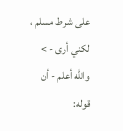على شرط مسلم ، لكني أرى - > والله أعلم - أن قوله: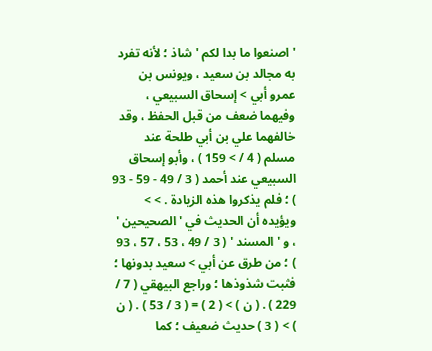' اصنعوا ما بدا لكم ' شاذ ؛ لأنه تفرد به مجالد بن سعيد ، ويونس بن عمرو أبي > إسحاق السبيعي ، وفيهما ضعف من قبل الحفظ ، وقد خالفهما علي بن أبي طلحة عند مسلم ( 4 / > 159 ) ، وأبو إسحاق السبيعي عند أحمد ( 3 / 49 - 59 - 93 ) ؛ فلم يذكروا هذه الزيادة . > > ويؤيده أن الحديث في ' الصحيحين ' ، و ' المسند ' ( 3 / 49 ، 53 ، 57 ، 93 ) ؛ من طرق عن أبي > سعيد بدونها ؛ فثبت شذوذها ؛ وراجع البيهقي ( 7 / 229 ) . ( ن ) > ( 2 ) = ( 3 / 53 ) . ( ن ) > ( 3 ) حديث ضعيف ؛ كما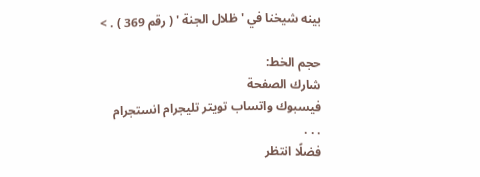بينه شيخنا في ' ظلال الجنة ' ( رقم 369 ) . >

حجم الخط:
شارك الصفحة
فيسبوك واتساب تويتر تليجرام انستجرام
. . .
فضلًا انتظر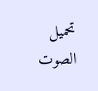تحميل الصوت